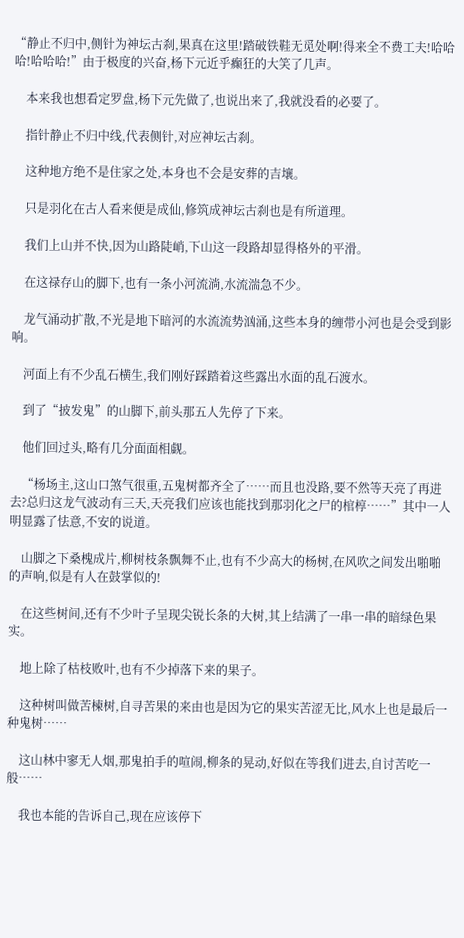“静止不归中,侧针为神坛古刹,果真在这里!踏破铁鞋无觅处啊!得来全不费工夫!哈哈哈!哈哈哈!”由于极度的兴奋,杨下元近乎癫狂的大笑了几声。

    本来我也想看定罗盘,杨下元先做了,也说出来了,我就没看的必要了。

    指针静止不归中线,代表侧针,对应神坛古刹。

    这种地方绝不是住家之处,本身也不会是安葬的吉壤。

    只是羽化在古人看来便是成仙,修筑成神坛古刹也是有所道理。

    我们上山并不快,因为山路陡峭,下山这一段路却显得格外的平滑。

    在这禄存山的脚下,也有一条小河流淌,水流湍急不少。

    龙气涌动扩散,不光是地下暗河的水流流势汹涌,这些本身的缠带小河也是会受到影响。

    河面上有不少乱石横生,我们刚好踩踏着这些露出水面的乱石渡水。

    到了“披发鬼”的山脚下,前头那五人先停了下来。

    他们回过头,略有几分面面相觑。

    “杨场主,这山口煞气很重,五鬼树都齐全了……而且也没路,要不然等天亮了再进去?总归这龙气波动有三天,天亮我们应该也能找到那羽化之尸的棺椁……”其中一人明显露了怯意,不安的说道。

    山脚之下桑槐成片,柳树枝条飘舞不止,也有不少高大的杨树,在风吹之间发出啪啪的声响,似是有人在鼓掌似的!

    在这些树间,还有不少叶子呈现尖锐长条的大树,其上结满了一串一串的暗绿色果实。

    地上除了枯枝败叶,也有不少掉落下来的果子。

    这种树叫做苦楝树,自寻苦果的来由也是因为它的果实苦涩无比,风水上也是最后一种鬼树……

    这山林中寥无人烟,那鬼拍手的喧闹,柳条的晃动,好似在等我们进去,自讨苦吃一般……

    我也本能的告诉自己,现在应该停下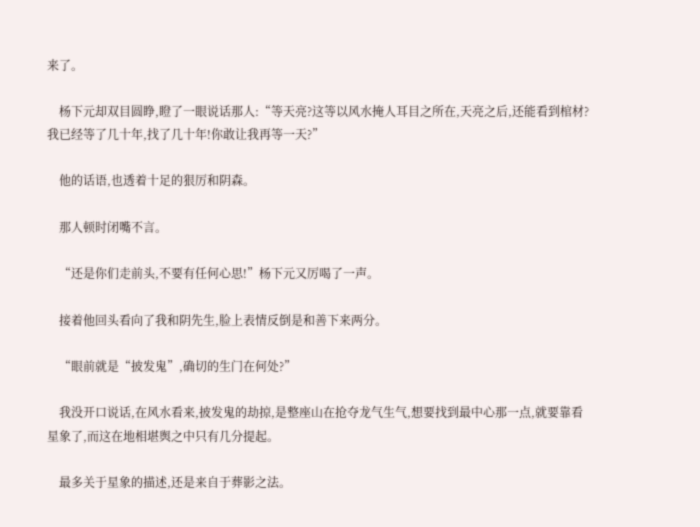来了。

    杨下元却双目圆睁,瞪了一眼说话那人:“等天亮?这等以风水掩人耳目之所在,天亮之后,还能看到棺材?我已经等了几十年,找了几十年!你敢让我再等一天?”

    他的话语,也透着十足的狠厉和阴森。

    那人顿时闭嘴不言。

    “还是你们走前头,不要有任何心思!”杨下元又厉喝了一声。

    接着他回头看向了我和阴先生,脸上表情反倒是和善下来两分。

    “眼前就是“披发鬼”,确切的生门在何处?”

    我没开口说话,在风水看来,披发鬼的劫掠,是整座山在抢夺龙气生气,想要找到最中心那一点,就要靠看星象了,而这在地相堪舆之中只有几分提起。

    最多关于星象的描述,还是来自于葬影之法。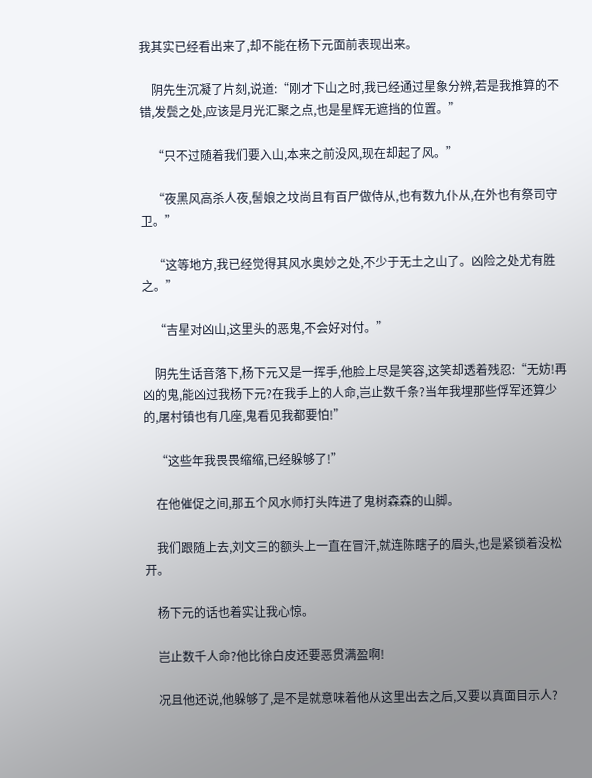我其实已经看出来了,却不能在杨下元面前表现出来。

    阴先生沉凝了片刻,说道:“刚才下山之时,我已经通过星象分辨,若是我推算的不错,发鬓之处,应该是月光汇聚之点,也是星辉无遮挡的位置。”

    “只不过随着我们要入山,本来之前没风,现在却起了风。”

    “夜黑风高杀人夜,髻娘之坟尚且有百尸做侍从,也有数九仆从,在外也有祭司守卫。”

    “这等地方,我已经觉得其风水奥妙之处,不少于无土之山了。凶险之处尤有胜之。”

    “吉星对凶山,这里头的恶鬼,不会好对付。”

    阴先生话音落下,杨下元又是一挥手,他脸上尽是笑容,这笑却透着残忍:“无妨!再凶的鬼,能凶过我杨下元?在我手上的人命,岂止数千条?当年我埋那些俘军还算少的,屠村镇也有几座,鬼看见我都要怕!”

    “这些年我畏畏缩缩,已经躲够了!”

    在他催促之间,那五个风水师打头阵进了鬼树森森的山脚。

    我们跟随上去,刘文三的额头上一直在冒汗,就连陈瞎子的眉头,也是紧锁着没松开。

    杨下元的话也着实让我心惊。

    岂止数千人命?他比徐白皮还要恶贯满盈啊!

    况且他还说,他躲够了,是不是就意味着他从这里出去之后,又要以真面目示人?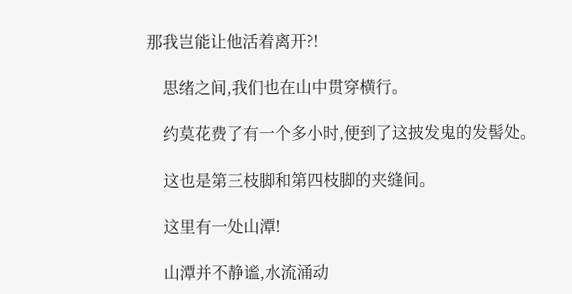那我岂能让他活着离开?!

    思绪之间,我们也在山中贯穿横行。

    约莫花费了有一个多小时,便到了这披发鬼的发髻处。

    这也是第三枝脚和第四枝脚的夹缝间。

    这里有一处山潭!

    山潭并不静谧,水流涌动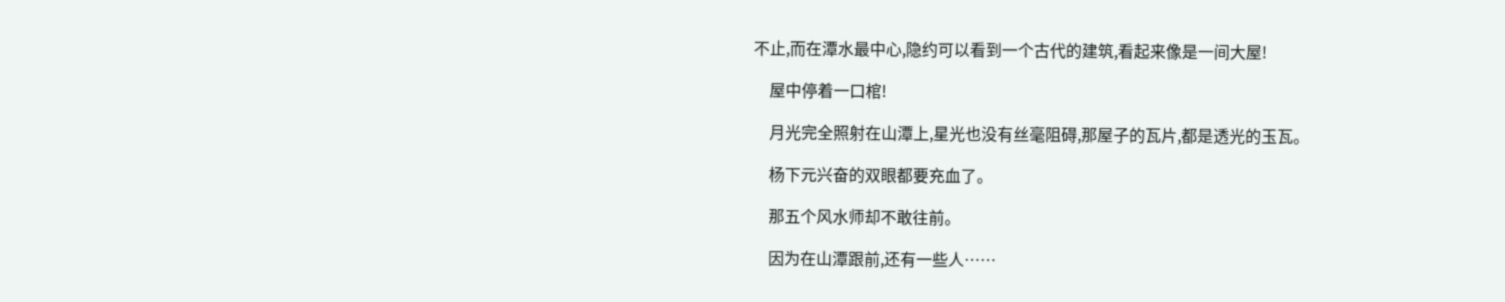不止,而在潭水最中心,隐约可以看到一个古代的建筑,看起来像是一间大屋!

    屋中停着一口棺!

    月光完全照射在山潭上,星光也没有丝毫阻碍,那屋子的瓦片,都是透光的玉瓦。

    杨下元兴奋的双眼都要充血了。

    那五个风水师却不敢往前。

    因为在山潭跟前,还有一些人……